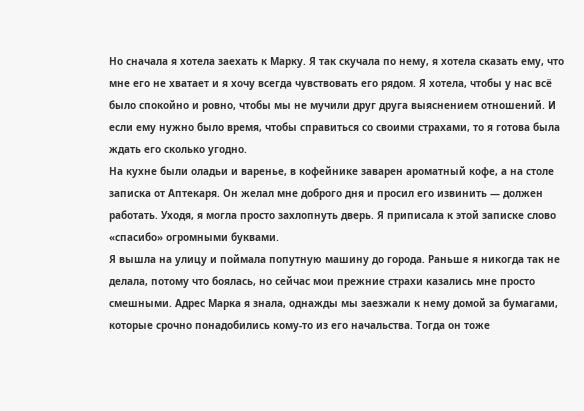Но сначала я хотела заехать к Марку. Я так скучала по нему, я хотела сказать ему, что мне его не хватает и я хочу всегда чувствовать его рядом. Я хотела, чтобы у нас всё было спокойно и ровно, чтобы мы не мучили друг друга выяснением отношений. И если ему нужно было время, чтобы справиться со своими страхами, то я готова была ждать его сколько угодно.
На кухне были оладьи и варенье, в кофейнике заварен ароматный кофе, а на столе записка от Аптекаря. Он желал мне доброго дня и просил его извинить — должен работать. Уходя, я могла просто захлопнуть дверь. Я приписала к этой записке слово «спасибо» огромными буквами.
Я вышла на улицу и поймала попутную машину до города. Раньше я никогда так не делала, потому что боялась, но сейчас мои прежние страхи казались мне просто смешными. Адрес Марка я знала, однажды мы заезжали к нему домой за бумагами, которые срочно понадобились кому-то из его начальства. Тогда он тоже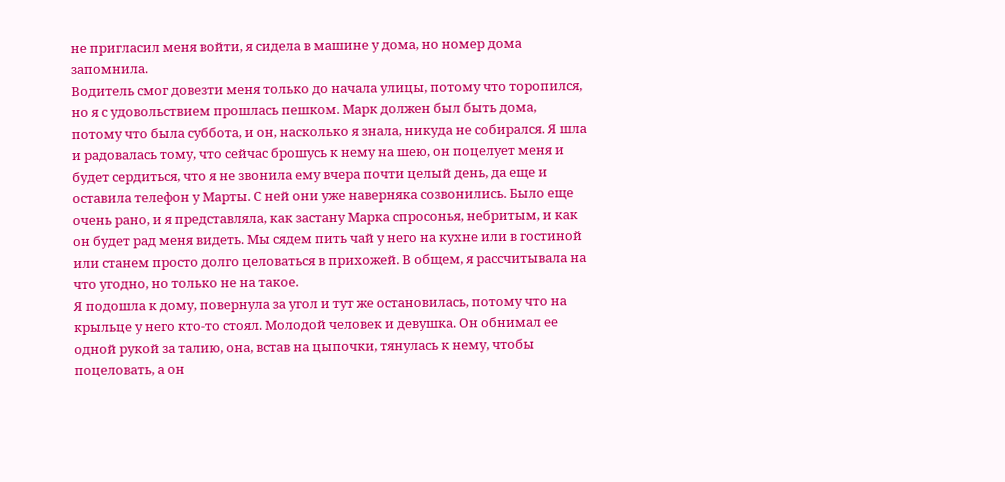не пригласил меня войти, я сидела в машине у дома, но номер дома запомнила.
Водитель смог довезти меня только до начала улицы, потому что торопился, но я с удовольствием прошлась пешком. Марк должен был быть дома, потому что была суббота, и он, насколько я знала, никуда не собирался. Я шла и радовалась тому, что сейчас брошусь к нему на шею, он поцелует меня и будет сердиться, что я не звонила ему вчера почти целый день, да еще и оставила телефон у Марты. С ней они уже наверняка созвонились. Было еще очень рано, и я представляла, как застану Марка спросонья, небритым, и как он будет рад меня видеть. Мы сядем пить чай у него на кухне или в гостиной или станем просто долго целоваться в прихожей. В общем, я рассчитывала на что угодно, но только не на такое.
Я подошла к дому, повернула за угол и тут же остановилась, потому что на крыльце у него кто-то стоял. Молодой человек и девушка. Он обнимал ее одной рукой за талию, она, встав на цыпочки, тянулась к нему, чтобы поцеловать, а он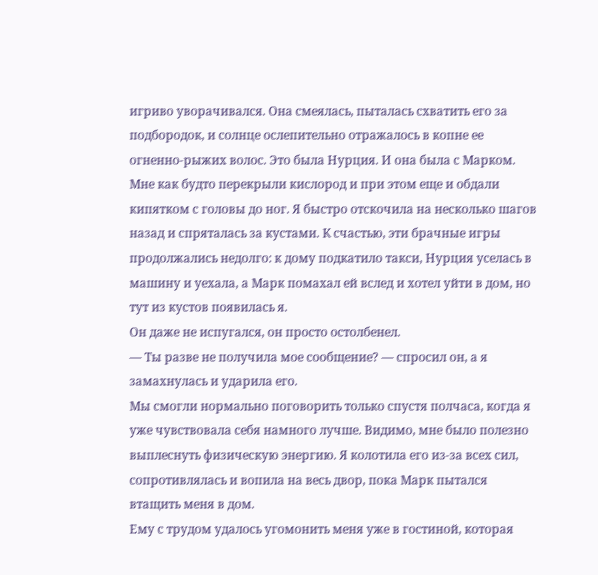игриво уворачивался. Она смеялась, пыталась схватить его за подбородок, и солнце ослепительно отражалось в копне ее огненно-рыжих волос. Это была Нурция. И она была с Марком. Мне как будто перекрыли кислород и при этом еще и обдали кипятком с головы до ног. Я быстро отскочила на несколько шагов назад и спряталась за кустами. К счастью, эти брачные игры продолжались недолго: к дому подкатило такси, Нурция уселась в машину и уехала, а Марк помахал ей вслед и хотел уйти в дом, но тут из кустов появилась я.
Он даже не испугался, он просто остолбенел.
— Ты разве не получила мое сообщение? — спросил он, а я замахнулась и ударила его.
Мы смогли нормально поговорить только спустя полчаса, когда я уже чувствовала себя намного лучше. Видимо, мне было полезно выплеснуть физическую энергию. Я колотила его из-за всех сил, сопротивлялась и вопила на весь двор, пока Марк пытался втащить меня в дом.
Ему с трудом удалось угомонить меня уже в гостиной, которая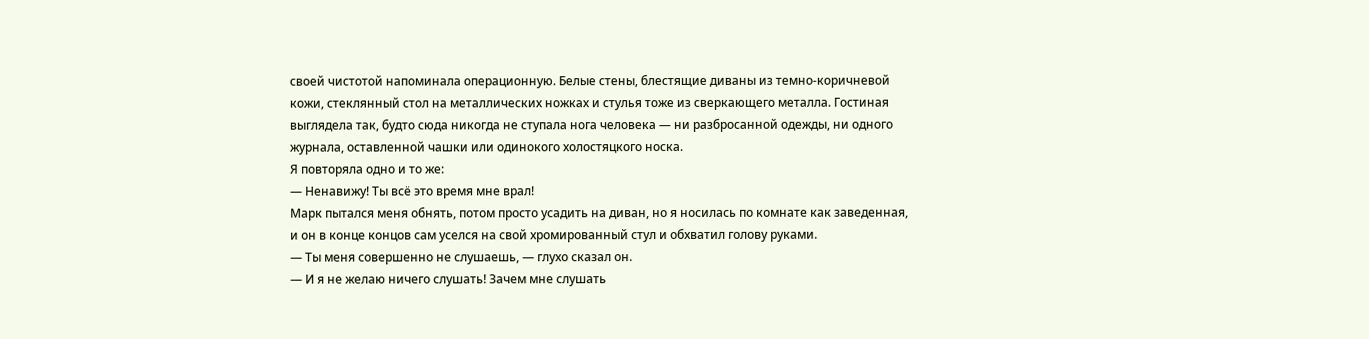своей чистотой напоминала операционную. Белые стены, блестящие диваны из темно-коричневой кожи, стеклянный стол на металлических ножках и стулья тоже из сверкающего металла. Гостиная выглядела так, будто сюда никогда не ступала нога человека — ни разбросанной одежды, ни одного журнала, оставленной чашки или одинокого холостяцкого носка.
Я повторяла одно и то же:
— Ненавижу! Ты всё это время мне врал!
Марк пытался меня обнять, потом просто усадить на диван, но я носилась по комнате как заведенная, и он в конце концов сам уселся на свой хромированный стул и обхватил голову руками.
— Ты меня совершенно не слушаешь, — глухо сказал он.
— И я не желаю ничего слушать! Зачем мне слушать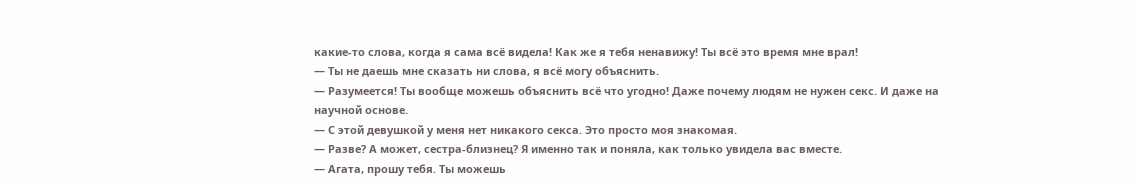какие-то слова, когда я сама всё видела! Как же я тебя ненавижу! Ты всё это время мне врал!
— Ты не даешь мне сказать ни слова, я всё могу объяснить.
— Разумеется! Ты вообще можешь объяснить всё что угодно! Даже почему людям не нужен секс. И даже на научной основе.
— С этой девушкой у меня нет никакого секса. Это просто моя знакомая.
— Разве? А может, сестра-близнец? Я именно так и поняла, как только увидела вас вместе.
— Агата, прошу тебя. Ты можешь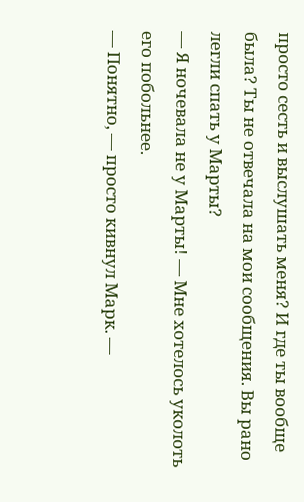просто сесть и выслушать меня? И где ты вообще была? Ты не отвечала на мои сообщения. Вы рано легли спать у Марты?
— Я ночевала не у Марты! — Мне хотелось уколоть его побольнее.
— Понятно, — просто кивнул Марк. —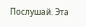Послушай. Эта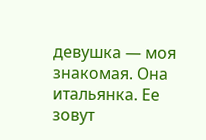девушка — моя знакомая. Она итальянка. Ее зовут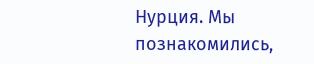Нурция. Мы познакомились,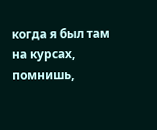когда я был там на курсах, помнишь,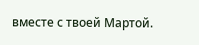вместе с твоей Мартой.